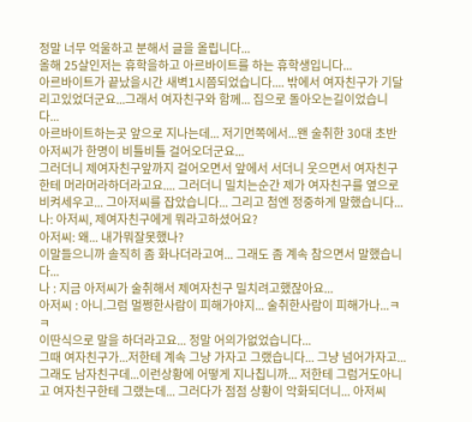정말 너무 억울하고 분해서 글을 올립니다...
올해 25살인저는 휴학을하고 아르바이트를 하는 휴학생입니다...
아르바이트가 끝났을시간 새벽1시쯤되었습니다.... 밖에서 여자친구가 기달리고있었더군요...그래서 여자친구와 함께... 집으로 돌아오는길이었습니다...
아르바이트하는곳 앞으로 지나는데... 저기먼쪽에서...왠 술취한 30대 초반 아저씨가 한명이 비틀비틀 걸어오더군요...
그러더니 제여자친구앞까지 걸어오면서 앞에서 서더니 웃으면서 여자친구한테 머라머라하더라고요.... 그러더니 밀치는순간 제가 여자친구를 옆으로 비켜세우고... 그아저씨를 잡았습니다... 그리고 첨엔 정중하게 말했습니다...
나: 아저씨, 제여자친구에게 뭐라고하셨어요?
아저씨: 왜... 내가뭐잘못했나?
이말들으니까 솔직히 좀 화나더라고여... 그래도 좀 계속 참으면서 말했습니다...
나 : 지금 아저씨가 술취해서 제여자친구 밀치려고했잖아요...
아저씨 : 아니.그럼 멀쩡한사람이 피해가야지... 술취한사람이 피해가나...ㅋㅋ
이딴식으로 말을 하더라고요... 정말 어의가없었습니다...
그때 여자친구가...저한테 계속 그냥 가자고 그랬습니다... 그냥 넘어가자고...
그래도 남자친구데...이런상황에 어떻게 지나칩니까... 저한테 그럼거도아니고 여자친구한테 그랬는데... 그러다가 점점 상황이 악화되더니... 아저씨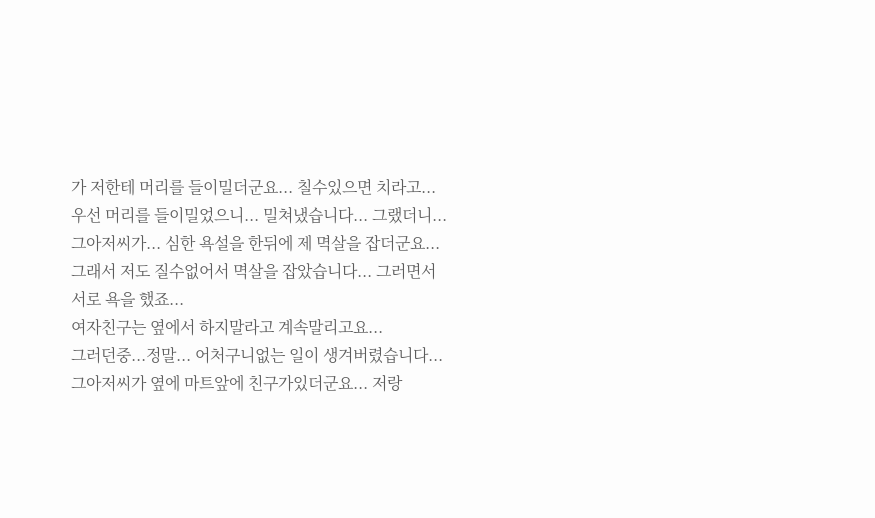가 저한테 머리를 들이밀더군요... 칠수있으면 치라고...
우선 머리를 들이밀었으니... 밀쳐냈습니다... 그랬더니... 그아저씨가... 심한 욕설을 한뒤에 제 멱살을 잡더군요...그래서 저도 질수없어서 멱살을 잡았습니다... 그러면서 서로 욕을 했죠...
여자친구는 옆에서 하지말라고 계속말리고요...
그러던중...정말... 어처구니없는 일이 생겨버렸습니다... 그아저씨가 옆에 마트앞에 친구가있더군요... 저랑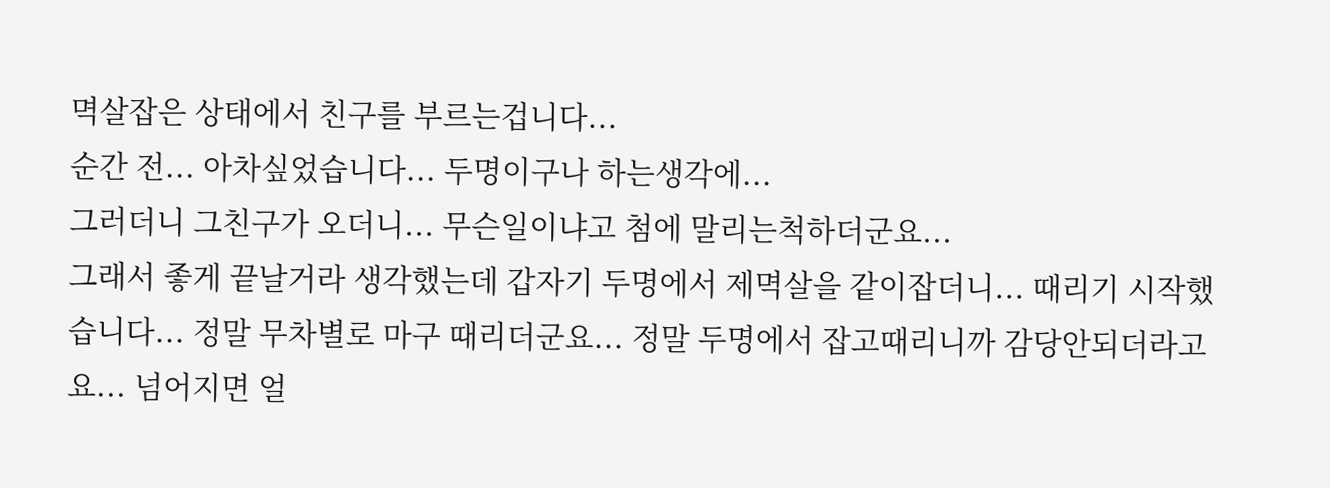멱살잡은 상태에서 친구를 부르는겁니다...
순간 전... 아차싶었습니다... 두명이구나 하는생각에...
그러더니 그친구가 오더니... 무슨일이냐고 첨에 말리는척하더군요...
그래서 좋게 끝날거라 생각했는데 갑자기 두명에서 제멱살을 같이잡더니... 때리기 시작했습니다... 정말 무차별로 마구 때리더군요... 정말 두명에서 잡고때리니까 감당안되더라고요... 넘어지면 얼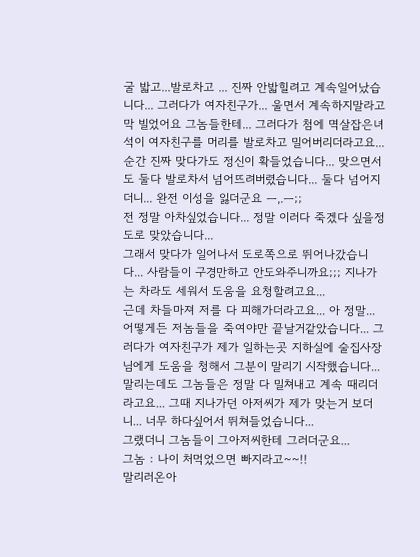굴 밟고...발로차고 ... 진짜 안밟힐려고 계속일어났습니다... 그러다가 여자친구가... 울면서 계속하지말라고 막 빌었어요 그놈들한테... 그러다가 첨에 멱살잡은녀석이 여자친구를 머리를 발로차고 밀어버리더라고요...
순간 진짜 맞다가도 정신이 확들었습니다... 맞으면서도 둘다 발로차서 넘어뜨려버렸습니다... 둘다 넘어지더니... 완전 이성을 잃더군요 ㅡ,.ㅡ;;
전 정말 아차싶었습니다... 정말 이러다 죽겠다 싶을정도로 맞았습니다...
그래서 맞다가 일어나서 도로쪽으로 뛰어나갔습니다... 사람들이 구경만하고 안도와주니까요;;; 지나가는 차라도 세워서 도움을 요청할려고요...
근데 차들마져 저를 다 피해가더라고요... 아 정말... 어떻게든 저놈들을 죽여야만 끝날거같았습니다... 그러다가 여자친구가 제가 일하는곳 지하실에 술집사장님에게 도움을 청해서 그분이 말리기 시작했습니다...
말리는데도 그놈들은 정말 다 밀쳐내고 계속 때리더라고요... 그때 지나가던 아저씨가 제가 맞는거 보더니... 너무 하다싶어서 뛰쳐들었습니다...
그랬더니 그놈들이 그아저씨한테 그러더군요...
그놈 : 나이 처먹었으면 빠지라고~~!!
말리러온아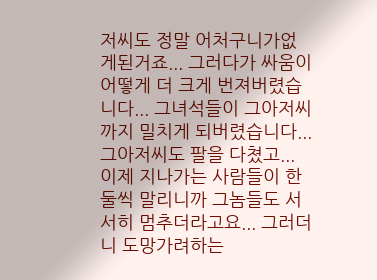저씨도 정말 어처구니가없게된거죠... 그러다가 싸움이 어떻게 더 크게 번져버렸습니다... 그녀석들이 그아저씨까지 밀치게 되버렸습니다...그아저씨도 팔을 다쳤고... 이제 지나가는 사람들이 한둘씩 말리니까 그놈들도 서서히 멈추더라고요... 그러더니 도망가려하는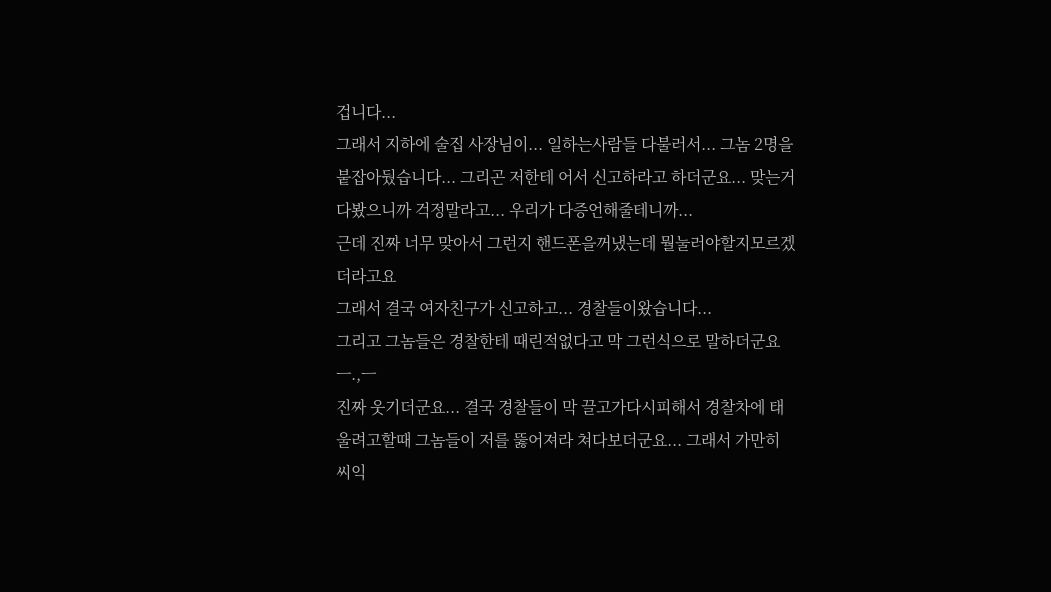겁니다...
그래서 지하에 술집 사장님이... 일하는사람들 다불러서... 그놈 2명을 붙잡아뒀습니다... 그리곤 저한테 어서 신고하라고 하더군요... 맞는거 다봤으니까 걱정말라고... 우리가 다증언해줄테니까...
근데 진짜 너무 맞아서 그런지 핸드폰을꺼냈는데 뭘눌러야할지모르겠더라고요
그래서 결국 여자친구가 신고하고... 경찰들이왔습니다...
그리고 그놈들은 경찰한테 때린적없다고 막 그런식으로 말하더군요 ㅡ.,ㅡ
진짜 웃기더군요... 결국 경찰들이 막 끌고가다시피해서 경찰차에 태울려고할때 그놈들이 저를 뚫어져라 쳐다보더군요... 그래서 가만히 씨익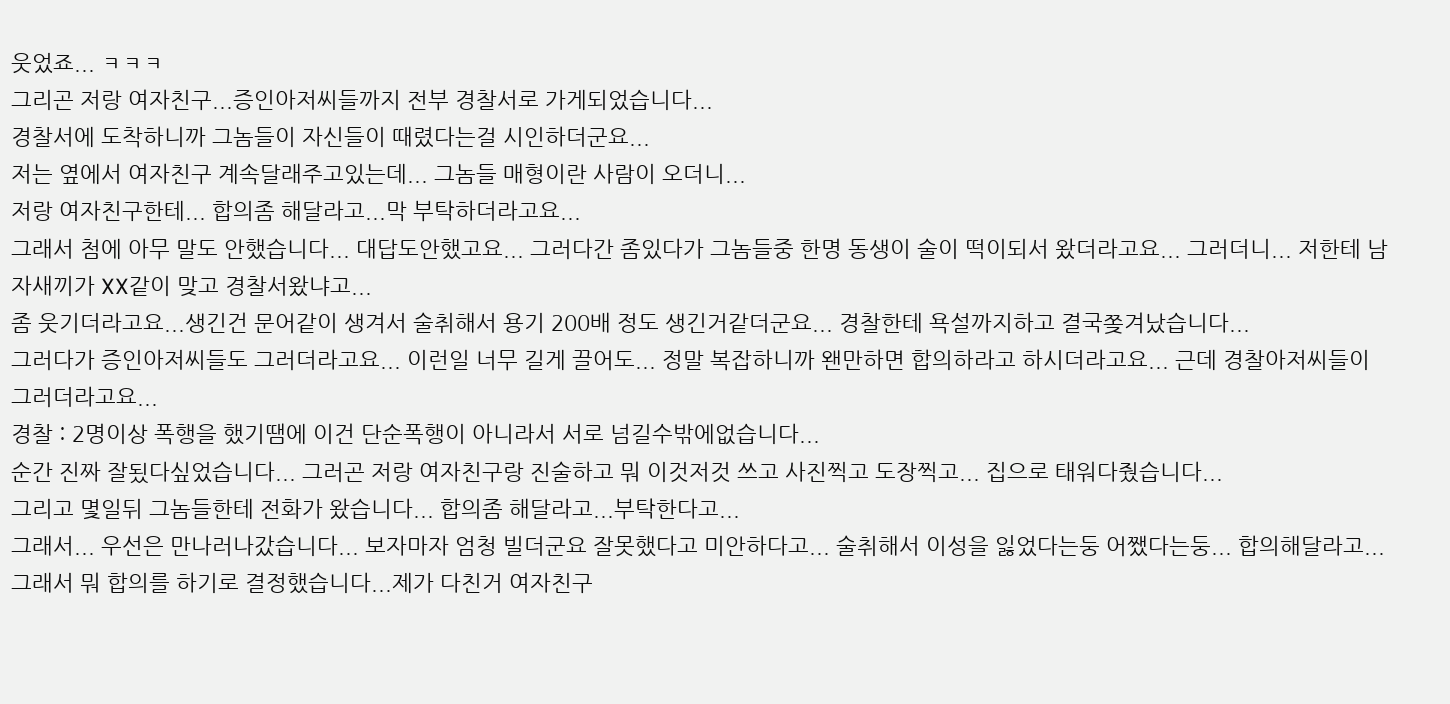웃었죠... ㅋㅋㅋ
그리곤 저랑 여자친구...증인아저씨들까지 전부 경찰서로 가게되었습니다...
경찰서에 도착하니까 그놈들이 자신들이 때렸다는걸 시인하더군요...
저는 옆에서 여자친구 계속달래주고있는데... 그놈들 매형이란 사람이 오더니...
저랑 여자친구한테... 합의좀 해달라고...막 부탁하더라고요...
그래서 첨에 아무 말도 안했습니다... 대답도안했고요... 그러다간 좀있다가 그놈들중 한명 동생이 술이 떡이되서 왔더라고요... 그러더니... 저한테 남자새끼가 XX같이 맞고 경찰서왔냐고...
좀 웃기더라고요...생긴건 문어같이 생겨서 술취해서 용기 200배 정도 생긴거같더군요... 경찰한테 욕설까지하고 결국쫒겨났습니다...
그러다가 증인아저씨들도 그러더라고요... 이런일 너무 길게 끌어도... 정말 복잡하니까 왠만하면 합의하라고 하시더라고요... 근데 경찰아저씨들이 그러더라고요...
경찰 : 2명이상 폭행을 했기땜에 이건 단순폭행이 아니라서 서로 넘길수밖에없습니다...
순간 진짜 잘됬다싶었습니다... 그러곤 저랑 여자친구랑 진술하고 뭐 이것저것 쓰고 사진찍고 도장찍고... 집으로 태워다줬습니다...
그리고 몇일뒤 그놈들한테 전화가 왔습니다... 합의좀 해달라고...부탁한다고...
그래서... 우선은 만나러나갔습니다... 보자마자 엄청 빌더군요 잘못했다고 미안하다고... 술취해서 이성을 잃었다는둥 어쨌다는둥... 합의해달라고...
그래서 뭐 합의를 하기로 결정했습니다...제가 다친거 여자친구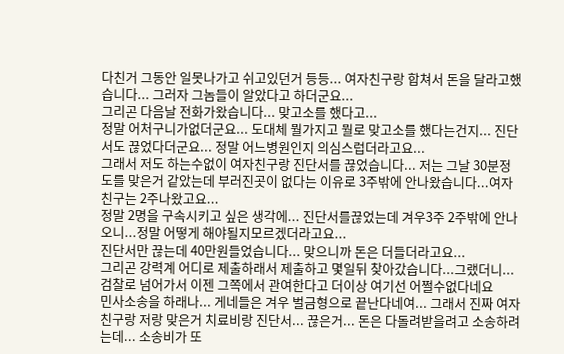다친거 그동안 일못나가고 쉬고있던거 등등... 여자친구랑 합쳐서 돈을 달라고했습니다... 그러자 그놈들이 알았다고 하더군요...
그리곤 다음날 전화가왔습니다... 맞고소를 했다고...
정말 어처구니가없더군요... 도대체 뭘가지고 뭘로 맞고소를 했다는건지... 진단서도 끊었다더군요... 정말 어느병원인지 의심스럽더라고요...
그래서 저도 하는수없이 여자친구랑 진단서를 끊었습니다... 저는 그날 30분정도를 맞은거 같았는데 부러진곳이 없다는 이유로 3주밖에 안나왔습니다...여자친구는 2주나왔고요...
정말 2명을 구속시키고 싶은 생각에... 진단서를끊었는데 겨우3주 2주밖에 안나오니...정말 어떻게 해야될지모르겠더라고요...
진단서만 끊는데 40만원들었습니다... 맞으니까 돈은 더들더라고요...
그리곤 강력계 어디로 제출하래서 제출하고 몇일뒤 찾아갔습니다...그랬더니... 검찰로 넘어가서 이젠 그쪽에서 관여한다고 더이상 여기선 어쩔수없다네요
민사소송을 하래나... 게네들은 겨우 벌금형으로 끝난다네여... 그래서 진짜 여자친구랑 저랑 맞은거 치료비랑 진단서... 끊은거... 돈은 다돌려받을려고 소송하려는데... 소송비가 또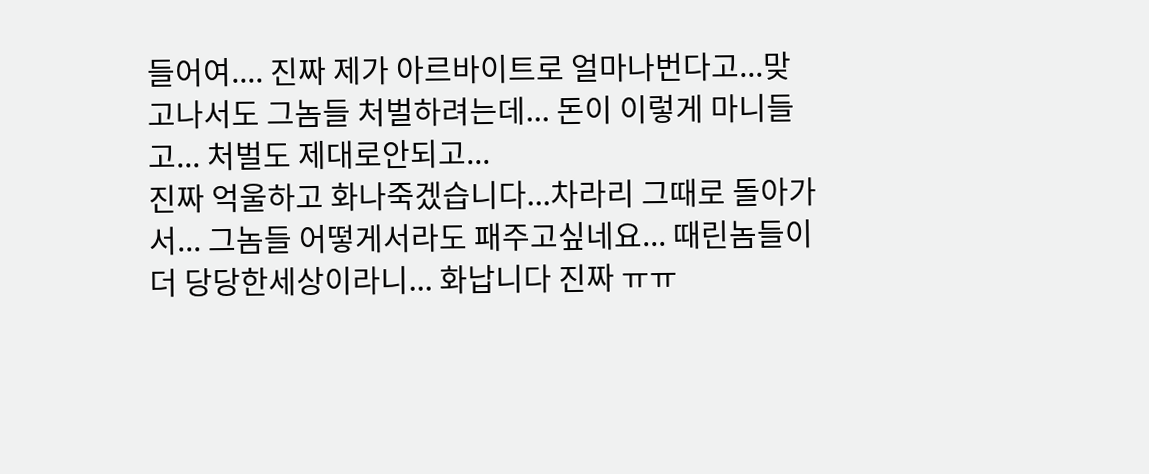들어여.... 진짜 제가 아르바이트로 얼마나번다고...맞고나서도 그놈들 처벌하려는데... 돈이 이렇게 마니들고... 처벌도 제대로안되고...
진짜 억울하고 화나죽겠습니다...차라리 그때로 돌아가서... 그놈들 어떻게서라도 패주고싶네요... 때린놈들이 더 당당한세상이라니... 화납니다 진짜 ㅠㅠ